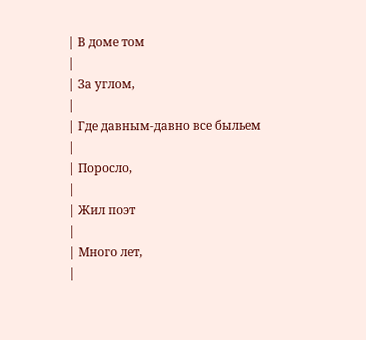| В доме том
|
| За углом,
|
| Где давным-давно все быльем
|
| Поросло,
|
| Жил поэт
|
| Много лет,
|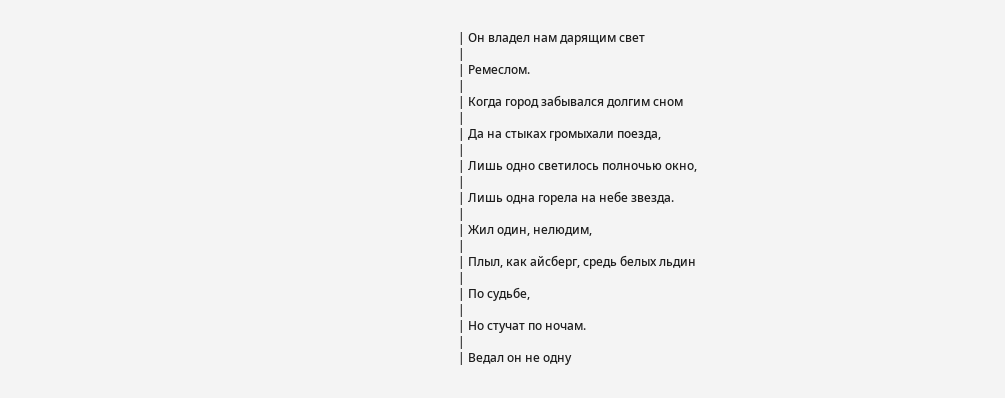| Он владел нам дарящим свет
|
| Ремеслом.
|
| Когда город забывался долгим сном
|
| Да на стыках громыхали поезда,
|
| Лишь одно светилось полночью окно,
|
| Лишь одна горела на небе звезда.
|
| Жил один, нелюдим,
|
| Плыл, как айсберг, средь белых льдин
|
| По судьбе,
|
| Но стучат по ночам.
|
| Ведал он не одну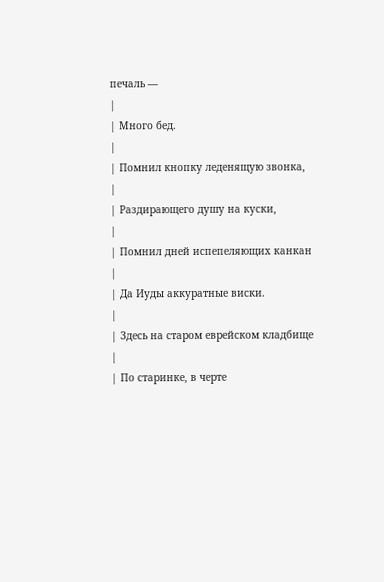печаль —
|
| Много бед.
|
| Помнил кнопку леденящую звонка,
|
| Раздирающего душу на куски,
|
| Помнил дней испепеляющих канкан
|
| Да Иуды аккуратные виски.
|
| Здесь на старом еврейском кладбище
|
| По старинке, в черте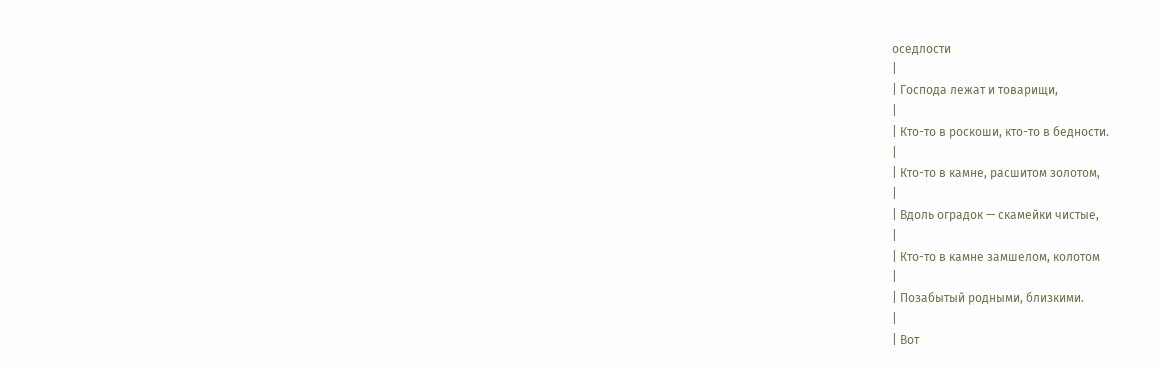оседлости
|
| Господа лежат и товарищи,
|
| Кто-то в роскоши, кто-то в бедности.
|
| Кто-то в камне, расшитом золотом,
|
| Вдоль оградок — скамейки чистые,
|
| Кто-то в камне замшелом, колотом
|
| Позабытый родными, близкими.
|
| Вот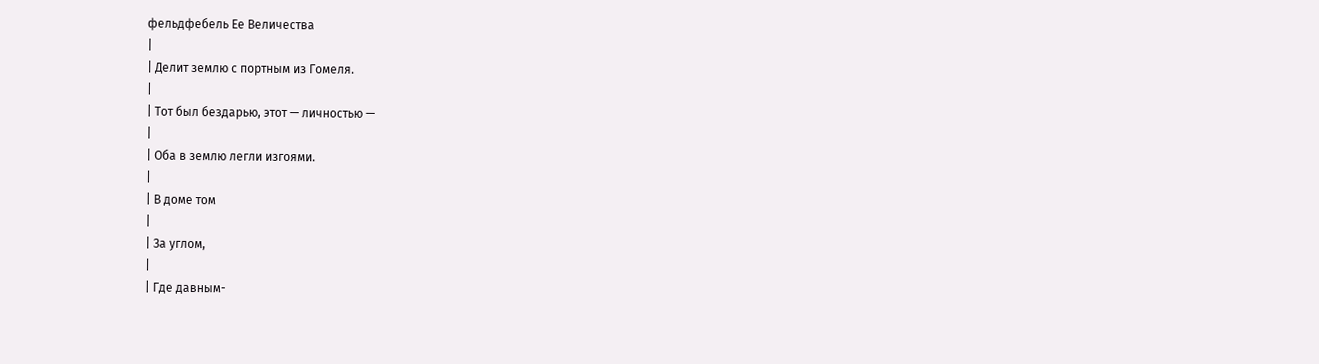фельдфебель Ее Величества
|
| Делит землю с портным из Гомеля.
|
| Тот был бездарью, этот — личностью —
|
| Оба в землю легли изгоями.
|
| В доме том
|
| За углом,
|
| Где давным-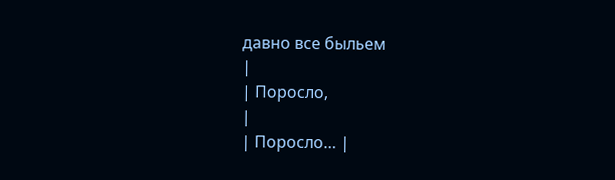давно все быльем
|
| Поросло,
|
| Поросло… |